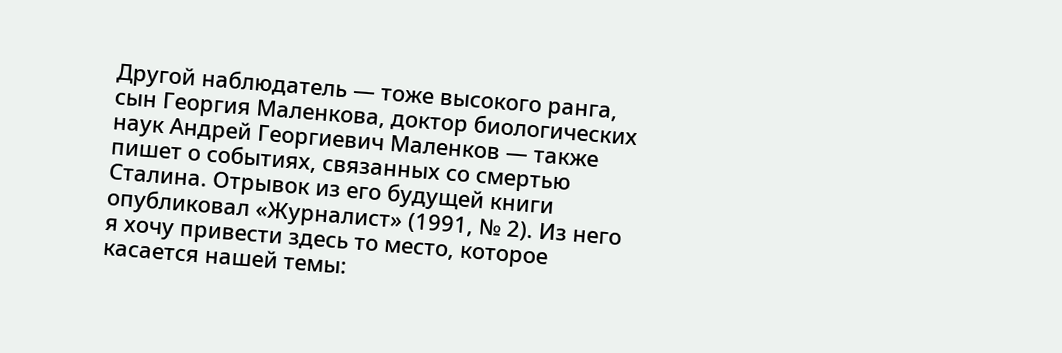Другой наблюдатель — тоже высокого ранга, сын Георгия Маленкова, доктор биологических наук Андрей Георгиевич Маленков — также пишет о событиях, связанных со смертью Сталина. Отрывок из его будущей книги опубликовал «Журналист» (1991, № 2). Из него я хочу привести здесь то место, которое касается нашей темы: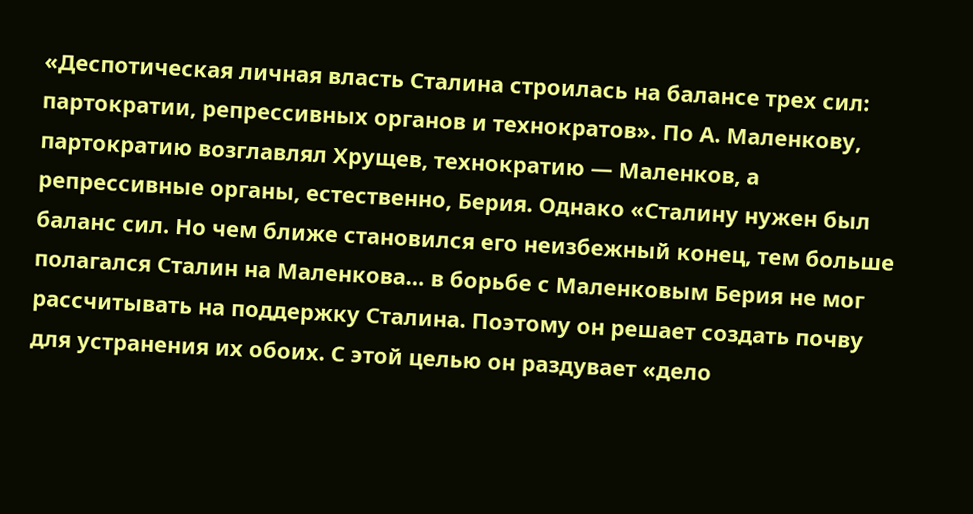«Деспотическая личная власть Сталина строилась на балансе трех сил: партократии, репрессивных органов и технократов». По А. Маленкову, партократию возглавлял Хрущев, технократию — Маленков, а репрессивные органы, естественно, Берия. Однако «Сталину нужен был баланс сил. Но чем ближе становился его неизбежный конец, тем больше полагался Сталин на Маленкова… в борьбе с Маленковым Берия не мог рассчитывать на поддержку Сталина. Поэтому он решает создать почву для устранения их обоих. С этой целью он раздувает «дело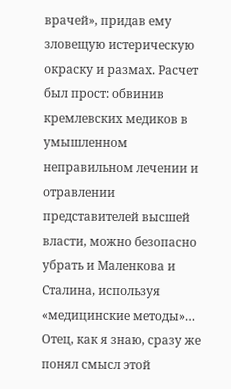врачей», придав ему зловещую истерическую окраску и размах. Расчет был прост: обвинив кремлевских медиков в умышленном неправильном лечении и отравлении представителей высшей власти, можно безопасно убрать и Маленкова и Сталина, используя «медицинские методы»…
Отец, как я знаю, сразу же понял смысл этой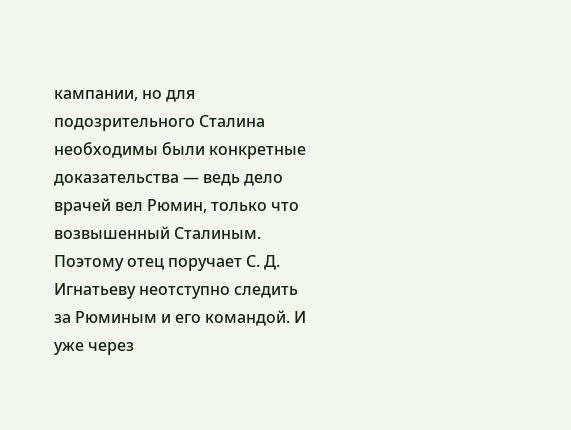кампании, но для подозрительного Сталина необходимы были конкретные доказательства — ведь дело врачей вел Рюмин, только что возвышенный Сталиным. Поэтому отец поручает С. Д. Игнатьеву неотступно следить за Рюминым и его командой. И уже через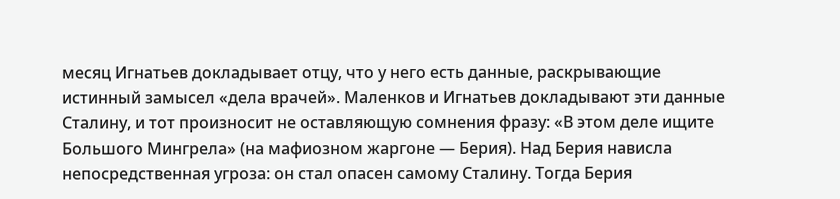месяц Игнатьев докладывает отцу, что у него есть данные, раскрывающие истинный замысел «дела врачей». Маленков и Игнатьев докладывают эти данные Сталину, и тот произносит не оставляющую сомнения фразу: «В этом деле ищите Большого Мингрела» (на мафиозном жаргоне — Берия). Над Берия нависла непосредственная угроза: он стал опасен самому Сталину. Тогда Берия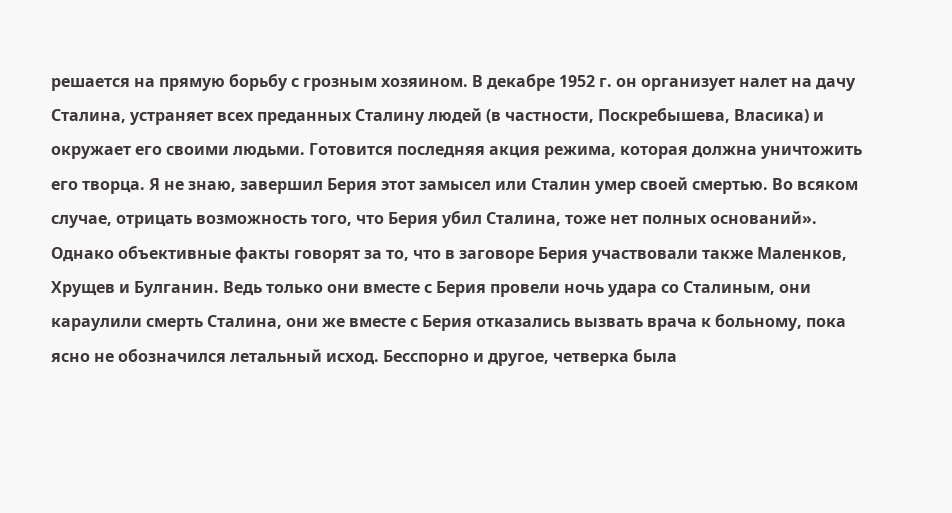решается на прямую борьбу с грозным хозяином. В декабре 1952 г. он организует налет на дачу Сталина, устраняет всех преданных Сталину людей (в частности, Поскребышева, Власика) и окружает его своими людьми. Готовится последняя акция режима, которая должна уничтожить его творца. Я не знаю, завершил Берия этот замысел или Сталин умер своей смертью. Во всяком случае, отрицать возможность того, что Берия убил Сталина, тоже нет полных оснований».
Однако объективные факты говорят за то, что в заговоре Берия участвовали также Маленков, Хрущев и Булганин. Ведь только они вместе с Берия провели ночь удара со Сталиным, они караулили смерть Сталина, они же вместе с Берия отказались вызвать врача к больному, пока ясно не обозначился летальный исход. Бесспорно и другое, четверка была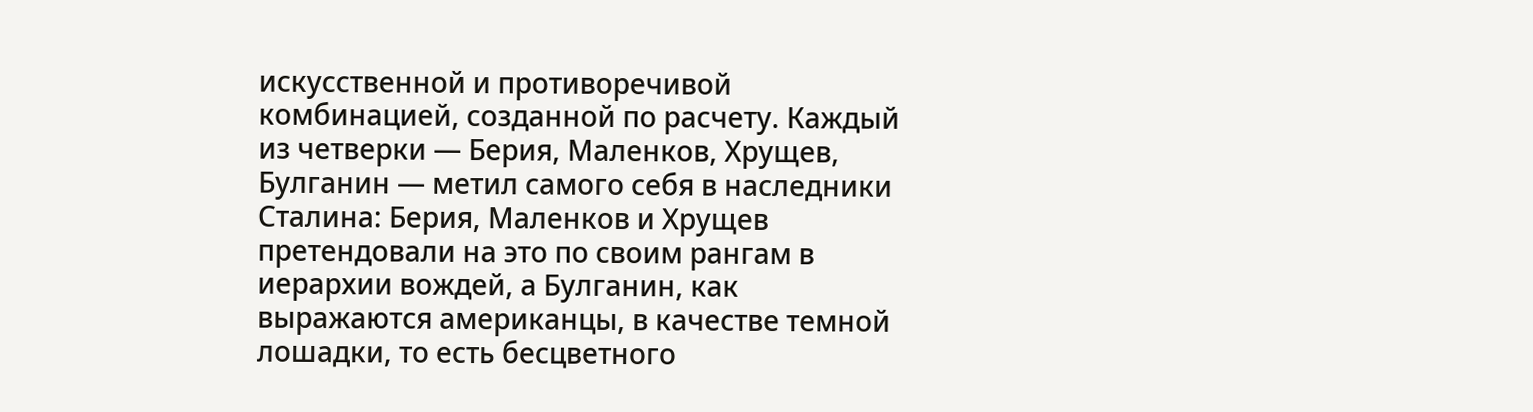искусственной и противоречивой комбинацией, созданной по расчету. Каждый из четверки — Берия, Маленков, Хрущев, Булганин — метил самого себя в наследники Сталина: Берия, Маленков и Хрущев претендовали на это по своим рангам в иерархии вождей, а Булганин, как выражаются американцы, в качестве темной лошадки, то есть бесцветного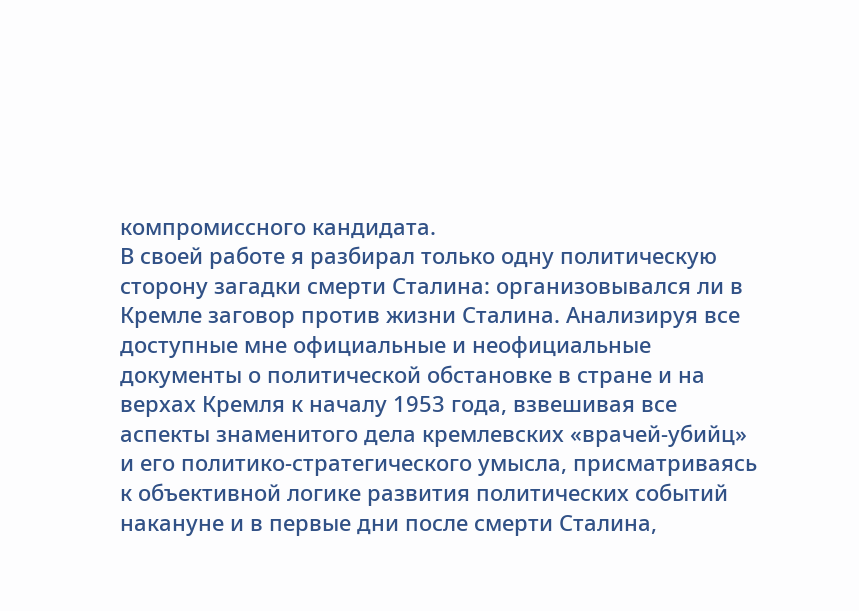компромиссного кандидата.
В своей работе я разбирал только одну политическую сторону загадки смерти Сталина: организовывался ли в Кремле заговор против жизни Сталина. Анализируя все доступные мне официальные и неофициальные документы о политической обстановке в стране и на верхах Кремля к началу 1953 года, взвешивая все аспекты знаменитого дела кремлевских «врачей-убийц» и его политико-стратегического умысла, присматриваясь к объективной логике развития политических событий накануне и в первые дни после смерти Сталина,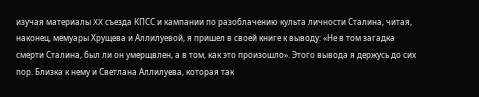изучая материалы XX съезда КПСС и кампании по разоблачению культа личности Сталина, читая, наконец, мемуары Хрущева и Аллилуевой, я пришел в своей книге к выводу: «Не в том загадка смерти Сталина, был ли он умерщвлен, а в том, как это произошло». Этого вывода я держусь до сих пор. Близка к нему и Светлана Аллилуева, которая так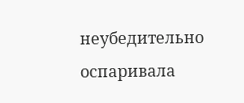неубедительно оспаривала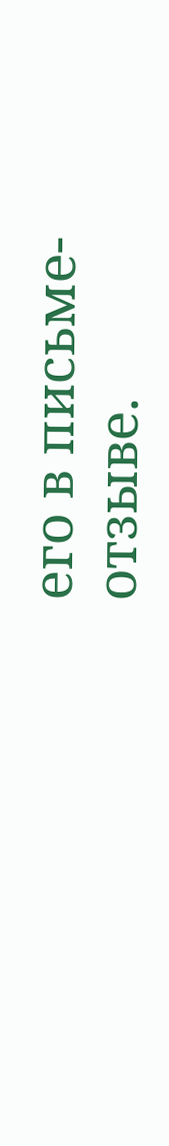его в письме-отзыве.